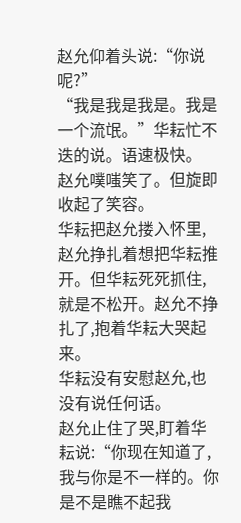赵允仰着头说:“你说呢?”
“我是我是我是。我是一个流氓。”华耘忙不迭的说。语速极快。
赵允噗嗤笑了。但旋即收起了笑容。
华耘把赵允搂入怀里,赵允挣扎着想把华耘推开。但华耘死死抓住,就是不松开。赵允不挣扎了,抱着华耘大哭起来。
华耘没有安慰赵允,也没有说任何话。
赵允止住了哭,盯着华耘说:“你现在知道了,我与你是不一样的。你是不是瞧不起我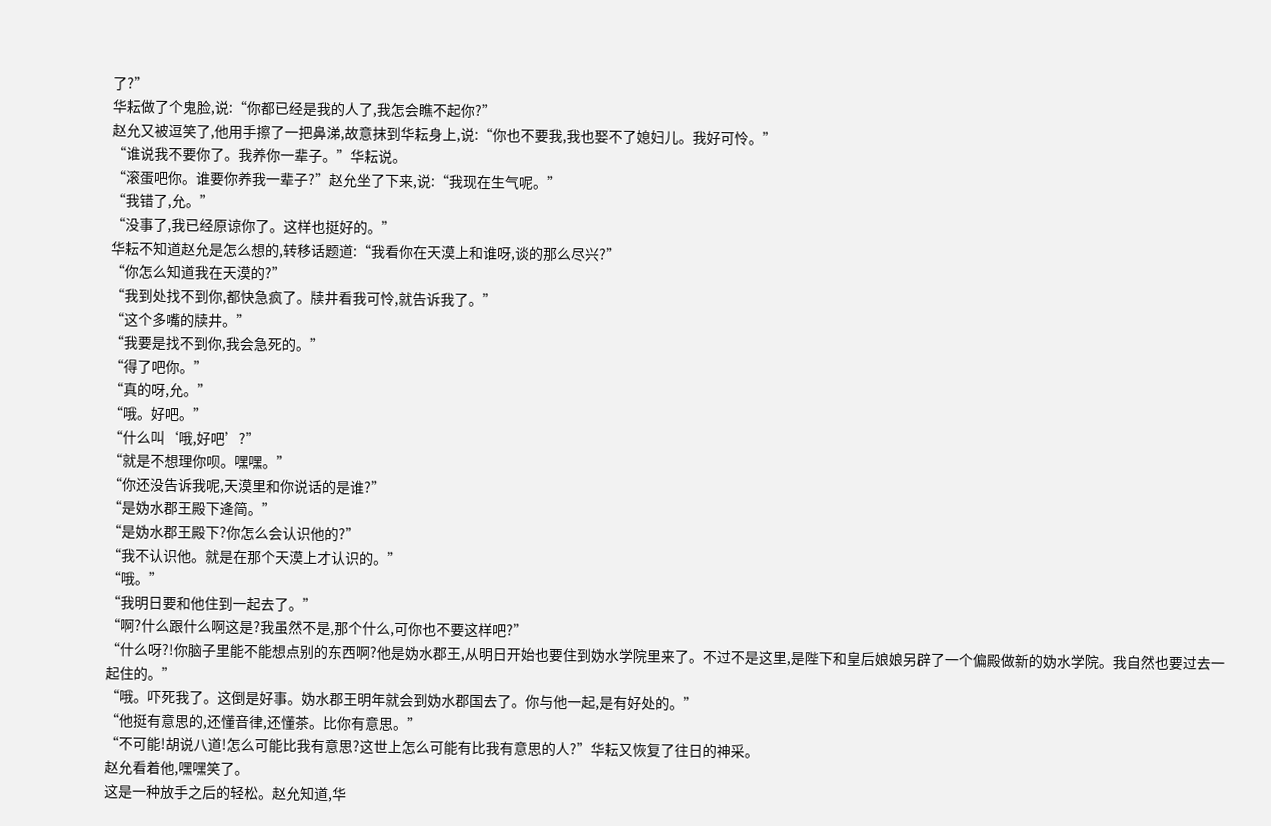了?”
华耘做了个鬼脸,说:“你都已经是我的人了,我怎会瞧不起你?”
赵允又被逗笑了,他用手擦了一把鼻涕,故意抹到华耘身上,说:“你也不要我,我也娶不了媳妇儿。我好可怜。”
“谁说我不要你了。我养你一辈子。”华耘说。
“滚蛋吧你。谁要你养我一辈子?”赵允坐了下来,说:“我现在生气呢。”
“我错了,允。”
“没事了,我已经原谅你了。这样也挺好的。”
华耘不知道赵允是怎么想的,转移话题道:“我看你在天漠上和谁呀,谈的那么尽兴?”
“你怎么知道我在天漠的?”
“我到处找不到你,都快急疯了。牍井看我可怜,就告诉我了。”
“这个多嘴的牍井。”
“我要是找不到你,我会急死的。”
“得了吧你。”
“真的呀,允。”
“哦。好吧。”
“什么叫‘哦,好吧’?”
“就是不想理你呗。嘿嘿。”
“你还没告诉我呢,天漠里和你说话的是谁?”
“是妫水郡王殿下逄简。”
“是妫水郡王殿下?你怎么会认识他的?”
“我不认识他。就是在那个天漠上才认识的。”
“哦。”
“我明日要和他住到一起去了。”
“啊?什么跟什么啊这是?我虽然不是,那个什么,可你也不要这样吧?”
“什么呀?!你脑子里能不能想点别的东西啊?他是妫水郡王,从明日开始也要住到妫水学院里来了。不过不是这里,是陛下和皇后娘娘另辟了一个偏殿做新的妫水学院。我自然也要过去一起住的。”
“哦。吓死我了。这倒是好事。妫水郡王明年就会到妫水郡国去了。你与他一起,是有好处的。”
“他挺有意思的,还懂音律,还懂茶。比你有意思。”
“不可能!胡说八道!怎么可能比我有意思?这世上怎么可能有比我有意思的人?”华耘又恢复了往日的神采。
赵允看着他,嘿嘿笑了。
这是一种放手之后的轻松。赵允知道,华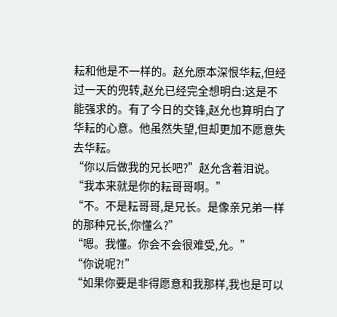耘和他是不一样的。赵允原本深恨华耘,但经过一天的兜转,赵允已经完全想明白:这是不能强求的。有了今日的交锋,赵允也算明白了华耘的心意。他虽然失望,但却更加不愿意失去华耘。
“你以后做我的兄长吧?”赵允含着泪说。
“我本来就是你的耘哥哥啊。”
“不。不是耘哥哥,是兄长。是像亲兄弟一样的那种兄长,你懂么?”
“嗯。我懂。你会不会很难受,允。”
“你说呢?!”
“如果你要是非得愿意和我那样,我也是可以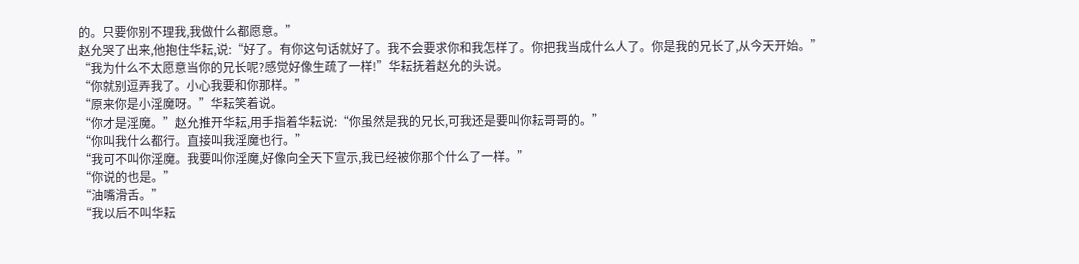的。只要你别不理我,我做什么都愿意。”
赵允哭了出来,他抱住华耘,说:“好了。有你这句话就好了。我不会要求你和我怎样了。你把我当成什么人了。你是我的兄长了,从今天开始。”
“我为什么不太愿意当你的兄长呢?感觉好像生疏了一样!”华耘抚着赵允的头说。
“你就别逗弄我了。小心我要和你那样。”
“原来你是小淫魔呀。”华耘笑着说。
“你才是淫魔。”赵允推开华耘,用手指着华耘说:“你虽然是我的兄长,可我还是要叫你耘哥哥的。”
“你叫我什么都行。直接叫我淫魔也行。”
“我可不叫你淫魔。我要叫你淫魔,好像向全天下宣示,我已经被你那个什么了一样。”
“你说的也是。”
“油嘴滑舌。”
“我以后不叫华耘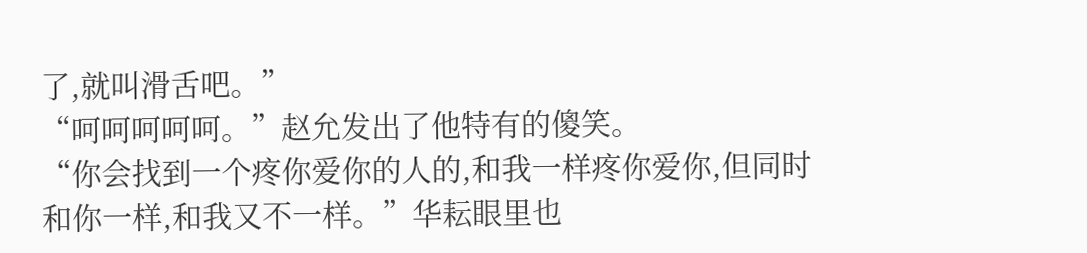了,就叫滑舌吧。”
“呵呵呵呵呵。”赵允发出了他特有的傻笑。
“你会找到一个疼你爱你的人的,和我一样疼你爱你,但同时和你一样,和我又不一样。”华耘眼里也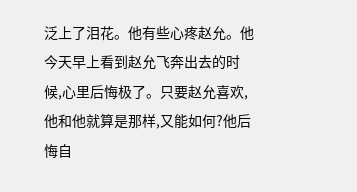泛上了泪花。他有些心疼赵允。他今天早上看到赵允飞奔出去的时候,心里后悔极了。只要赵允喜欢,他和他就算是那样,又能如何?他后悔自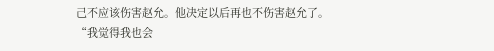己不应该伤害赵允。他决定以后再也不伤害赵允了。
“我觉得我也会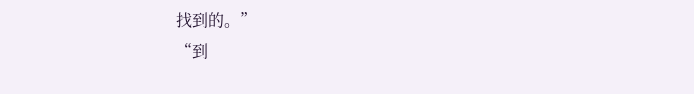找到的。”
“到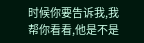时候你要告诉我,我帮你看看,他是不是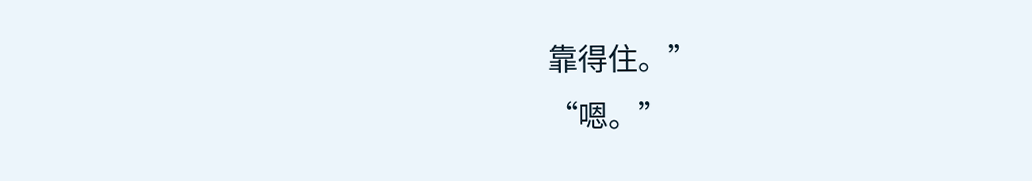靠得住。”
“嗯。”